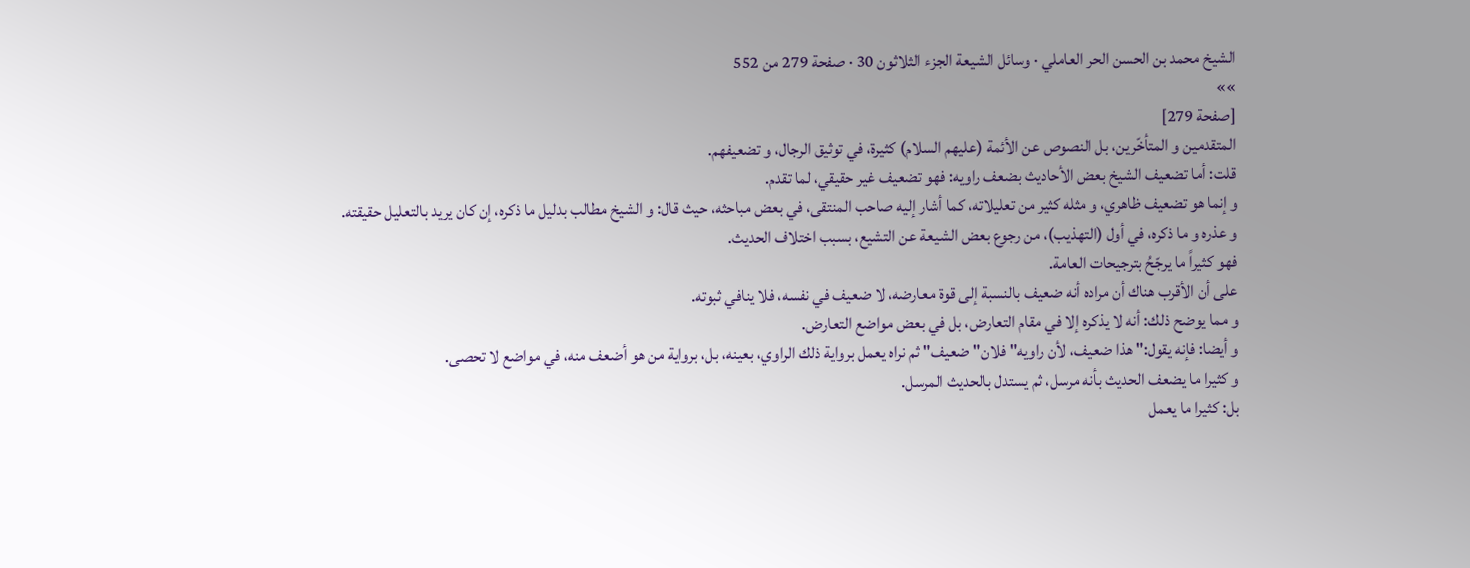الشيخ محمد بن الحسن الحر العاملي · وسائل الشيعة الجزء الثلاثون 30 · صفحة 279 من 552
»»
[صفحة 279]
المتقدمين و المتأخّرين، بل النصوص عن الأئمة (عليهم السلام) كثيرة، في توثيق الرجال، و تضعيفهم.
قلت: أما تضعيف الشيخ بعض الأحاديث بضعف راويه: فهو تضعيف غير حقيقي، لما تقدم.
و إنما هو تضعيف ظاهري، و مثله كثير من تعليلاته، كما أشار إليه صاحب المنتقى، في بعض مباحثه، حيث قال: و الشيخ مطالب بدليل ما ذكره، إن كان يريد بالتعليل حقيقته.
و عذره و ما ذكره، في أول (التهذيب)، من رجوع بعض الشيعة عن التشيع، بسبب اختلاف الحديث.
فهو كثيراً ما يرجّحُ بترجيحات العامة.
على أن الأقرب هناك أن مراده أنه ضعيف بالنسبة إلى قوة معارضه، لا ضعيف في نفسه، فلا ينافي ثبوته.
و مما يوضح ذلك: أنه لا يذكره إلا في مقام التعارض، بل في بعض مواضع التعارض.
و أيضا: فإنه يقول:" هذا ضعيف، لأن راويه" فلان" ضعيف" ثم نراه يعمل برواية ذلك الراوي، بعينه، بل، برواية من هو أضعف منه، في مواضع لا تحصى.
و كثيرا ما يضعف الحديث بأنه مرسل، ثم يستدل بالحديث المرسل.
بل: كثيرا ما يعمل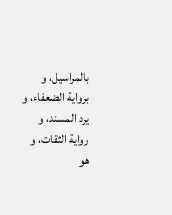بالمراسيل، و برواية الضعفاء، و يرد المسند، و رواية الثقات، و هو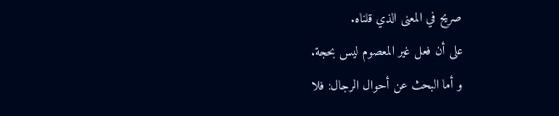صريح في المعنى الذي قلناه.
على أن فعل غير المعصوم ليس بحجة.
و أما البحث عن أحوال الرجال: فلا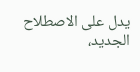يدل على الاصطلاح الجديد،